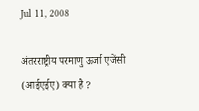Jul 11, 2008

अंतरराष्ट्रीय परमाणु ऊर्जा एजेंसी (आईएईए) क्या है ?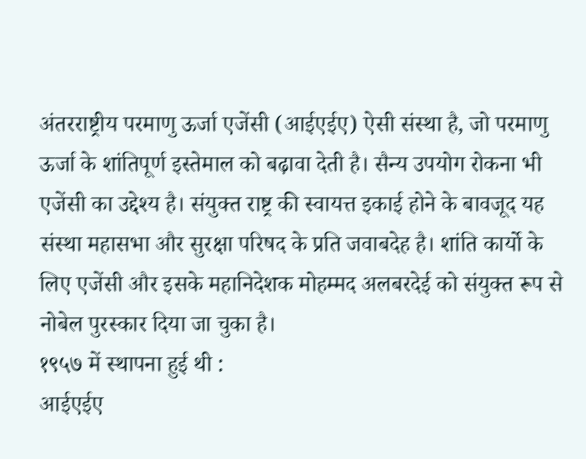अंतरराष्ट्रीय परमाणु ऊर्जा एजेंसी (आईएईए) ऐसी संस्था है, जो परमाणु ऊर्जा के शांतिपूर्ण इस्तेमाल को बढ़ावा देती है। सैन्य उपयोग रोकना भी एजेंसी का उद्देश्य है। संयुक्त राष्ट्र की स्वायत्त इकाई होने के बावजूद यह संस्था महासभा और सुरक्षा परिषद के प्रति जवाबदेह है। शांति कार्यो के लिए एजेंसी और इसके महानिदेशक मोहम्मद अलबरदेई को संयुक्त रूप से नोबेल पुरस्कार दिया जा चुका है।
१९५७ में स्थापना हुई थी :
आईएईए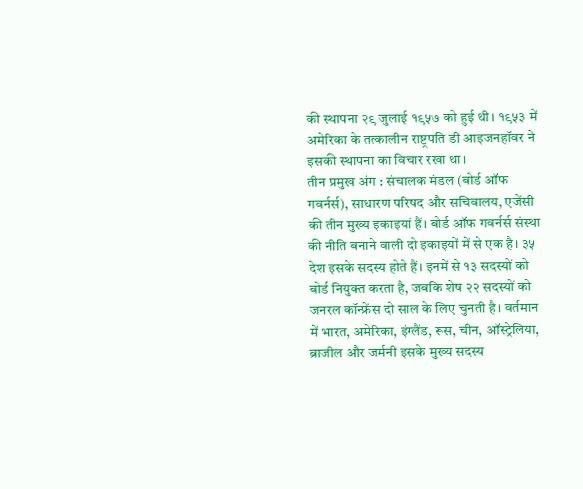की स्थापना २९ जुलाई १९५७ को हुई थी। १९५३ में अमेरिका के तत्कालीन राष्ट्रपति डी आइजनहॉवर ने इसकी स्थापना का विचार रखा था।
तीन प्रमुख अंग : संचालक मंडल (बोर्ड ऑफ गवर्नर्स), साधारण परिषद और सचिवालय, एजेंसी की तीन मुख्य इकाइयां हैं। बोर्ड ऑफ गवर्नर्स संस्था की नीति बनाने वाली दो इकाइयों में से एक है। ३५ देश इसके सदस्य होते हैं। इनमें से १३ सदस्यों को बोर्ड नियुक्त करता है, जबकि शेष २२ सदस्यों को जनरल कॉन्फ्रेंस दो साल के लिए चुनती है। वर्तमान में भारत, अमेरिका, इंग्लैंड, रूस, चीन, ऑस्ट्रेलिया, ब्राजील और जर्मनी इसके मुख्य सदस्य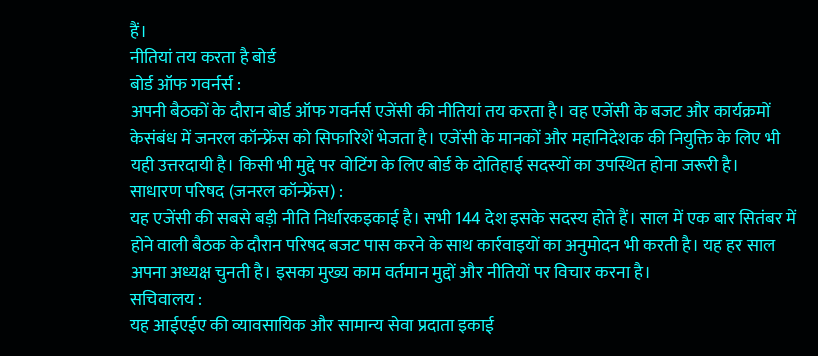हैं।
नीतियां तय करता है बोर्ड
बोर्ड ऑफ गवर्नर्स :
अपनी बैठकों के दौरान बोर्ड ऑफ गवर्नर्स एजेंसी की नीतियां तय करता है। वह एजेंसी के बजट और कार्यक्रमों केसंबंध में जनरल कॉन्फ्रेंस को सिफारिशें भेजता है। एजेंसी के मानकों और महानिदेशक की नियुक्ति के लिए भी यही उत्तरदायी है। किसी भी मुद्दे पर वोटिंग के लिए बोर्ड के दोतिहाई सदस्यों का उपस्थित होना जरूरी है।
साधारण परिषद (जनरल कॉन्फ्रेंस) :
यह एजेंसी की सबसे बड़ी नीति निर्धारकइकाई है। सभी 144 देश इसके सदस्य होते हैं। साल में एक बार सितंबर में होने वाली बैठक के दौरान परिषद बजट पास करने के साथ कार्रवाइयों का अनुमोदन भी करती है। यह हर साल अपना अध्यक्ष चुनती है। इसका मुख्य काम वर्तमान मुद्दों और नीतियों पर विचार करना है।
सचिवालय :
यह आईएईए की व्यावसायिक और सामान्य सेवा प्रदाता इकाई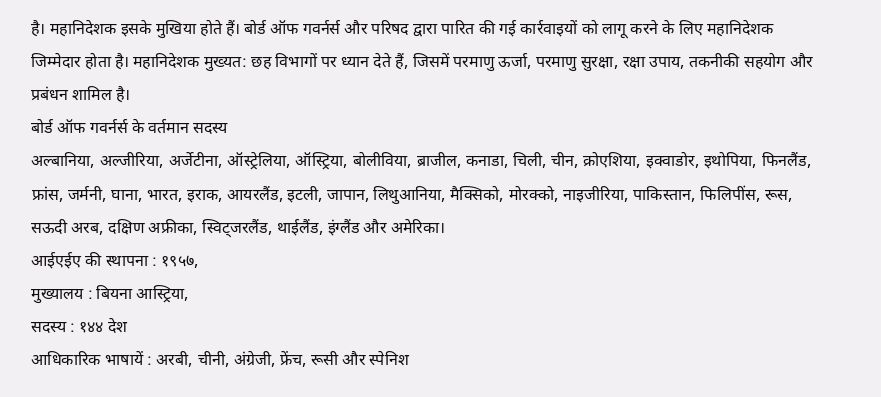है। महानिदेशक इसके मुखिया होते हैं। बोर्ड ऑफ गवर्नर्स और परिषद द्वारा पारित की गई कार्रवाइयों को लागू करने के लिए महानिदेशक जिम्मेदार होता है। महानिदेशक मुख्यत: छह विभागों पर ध्यान देते हैं, जिसमें परमाणु ऊर्जा, परमाणु सुरक्षा, रक्षा उपाय, तकनीकी सहयोग और प्रबंधन शामिल है।
बोर्ड ऑफ गवर्नर्स के वर्तमान सदस्य
अल्बानिया, अल्जीरिया, अर्जेटीना, ऑस्ट्रेलिया, ऑस्ट्रिया, बोलीविया, ब्राजील, कनाडा, चिली, चीन, क्रोएशिया, इक्वाडोर, इथोपिया, फिनलैंड, फ्रांस, जर्मनी, घाना, भारत, इराक, आयरलैंड, इटली, जापान, लिथुआनिया, मैक्सिको, मोरक्को, नाइजीरिया, पाकिस्तान, फिलिपींस, रूस, सऊदी अरब, दक्षिण अफ्रीका, स्विट्जरलैंड, थाईलैंड, इंग्लैंड और अमेरिका।
आईएईए की स्थापना : १९५७,
मुख्यालय : बियना आस्ट्रिया,
सदस्य : १४४ देश
आधिकारिक भाषायें : अरबी, चीनी, अंग्रेजी, फ्रेंच, रूसी और स्पेनिश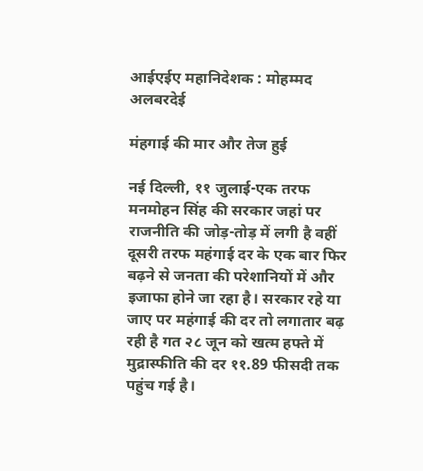आईएईए महानिदेशक : मोहम्मद अलबरदेई

मंहगाई की मार और तेज हुई

नई दिल्ली, ११ जुलाई-एक तरफ मनमोहन सिंह की सरकार जहां पर राजनीति की जोड़-तोड़ में लगी है वहीं दूसरी तरफ महंगाई दर के एक बार फिर बढ़ने से जनता की परेशानियों में और इजाफा होने जा रहा है। सरकार रहे या जाए पर महंगाई की दर तो लगातार बढ़ रही है गत २८ जून को खत्म हफ्ते में मुद्रास्फीति की दर ११.89 फीसदी तक पहुंच गई है।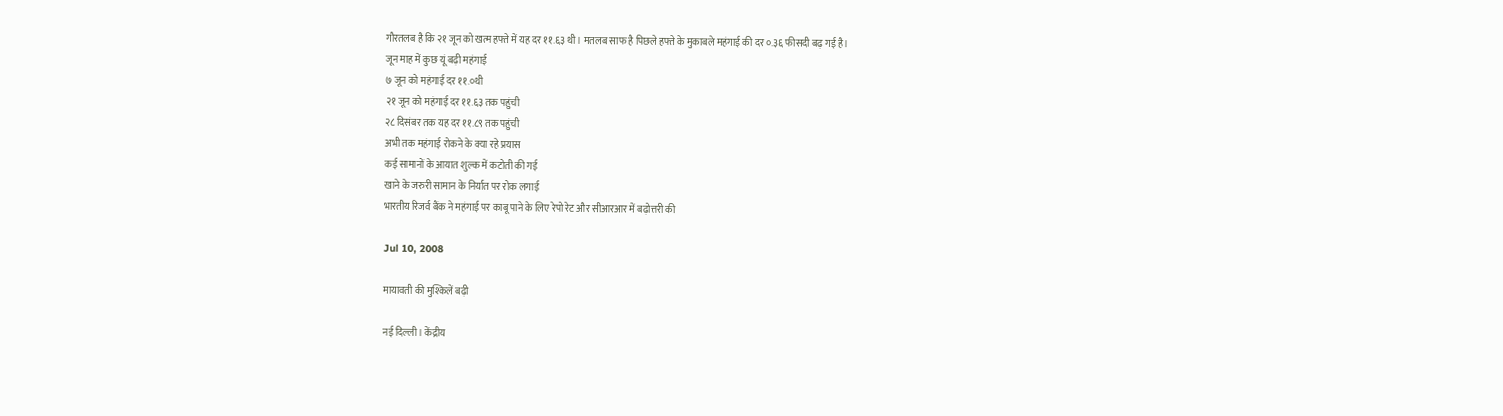गौरतलब है कि २१ जून को खत्म हफ्ते में यह दर ११.६३ थी। मतलब साफ है पिछले हफ्ते के मुकाबले महंगाई की दर ०.३६ फीसदी बढ़ गई है।
जून माह में कुछ यूं बढ़ी महंगाई
७ जून को महंगाई दर ११.०थी
२१ जून को महंगाई दर ११.६३ तक पहुंची
२८ दिसंबर तक यह दर ११.८९ तक पहुंची
अभी तक महंगाई रोकने के क्या रहे प्रयास
कई सामानों के आयात शुल्क में कटोती की गई
खाने के जरुरी सामान के निर्यात पर रोक लगाई
भारतीय रिजर्व बैंक ने महंगाई पर काबू पाने के लिए रेपो रेट और सीआरआर में बढ़ोत्तरी की

Jul 10, 2008

मायावती की मुश्किलें बढ़ी

नई दिल्ली। केंद्रीय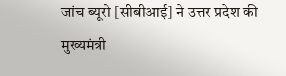जांच ब्यूरो [सीबीआई] ने उत्तर प्रदेश की मुख्यमंत्री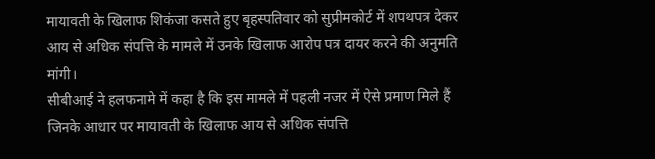मायावती के खिलाफ शिकंजा कसते हुए बृहस्पतिवार को सुप्रीमकोर्ट में शपथपत्र देकर आय से अधिक संपत्ति के मामले में उनके खिलाफ आरोप पत्र दायर करने की अनुमति मांगी।
सीबीआई ने हलफनामे में कहा है कि इस मामले में पहली नजर में ऐसे प्रमाण मिले हैं जिनके आधार पर मायावती के खिलाफ आय से अधिक संपत्ति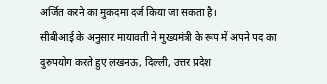अर्जित करने का मुकदमा दर्ज किया जा सकता है।
सीबीआई के अनुसार मायावती ने मुख्यमंत्री के रूप में अपने पद का दुरुपयोग करते हुए लखनऊ, दिल्ली, उत्तर प्रदेश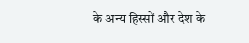के अन्य हिस्सों और देश के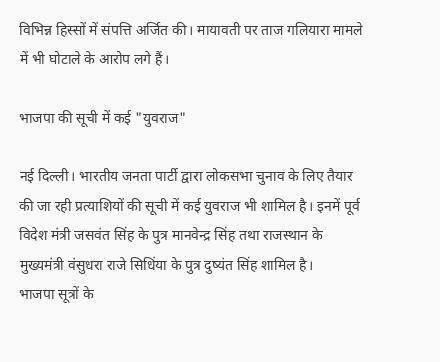विभिन्न हिस्सों में संपत्ति अर्जित की। मायावती पर ताज गलियारा मामले में भी घोटाले के आरोप लगे हैं।

भाजपा की सूची में कई "युवराज"

नई दिल्ली। भारतीय जनता पार्टी द्वारा लोकसभा चुनाव के लिए तैयार की जा रही प्रत्याशियों की सूची में कई युवराज भी शामिल है। इनमें पूर्व विदेश मंत्री जसवंत सिंह के पुत्र मानवेन्द्र सिंह तथा राजस्थान के मुख्यमंत्री वंसुधरा राजे सिधिंया के पुत्र दुष्यंत सिंह शामिल है।
भाजपा सूत्रों के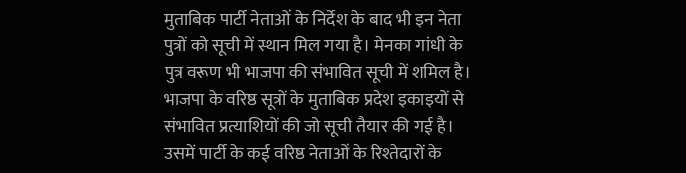मुताबिक पार्टी नेताओं के निर्देश के बाद भी इन नेता पुत्रों को सूची में स्थान मिल गया है। मेनका गांधी के पुत्र वरूण भी भाजपा की संभावित सूची में शमिल है। भाजपा के वरिष्ठ सूत्रों के मुताबिक प्रदेश इकाइयों से संभावित प्रत्याशियों की जो सूची तैयार की गई है। उसमें पार्टी के कई वरिष्ठ नेताओं के रिश्तेदारों के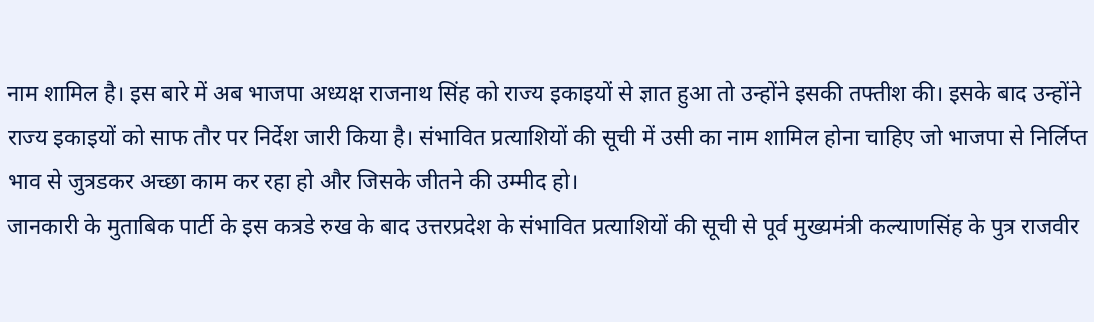नाम शामिल है। इस बारे में अब भाजपा अध्यक्ष राजनाथ सिंह को राज्य इकाइयों से ज्ञात हुआ तो उन्होंने इसकी तफ्तीश की। इसके बाद उन्होंने राज्य इकाइयों को साफ तौर पर निर्देश जारी किया है। संभावित प्रत्याशियों की सूची में उसी का नाम शामिल होना चाहिए जो भाजपा से निर्लिप्त भाव से जुत्रडकर अच्छा काम कर रहा हो और जिसके जीतने की उम्मीद हो।
जानकारी के मुताबिक पार्टी के इस कत्रडे रुख के बाद उत्तरप्रदेश के संभावित प्रत्याशियों की सूची से पूर्व मुख्यमंत्री कल्याणसिंह के पुत्र राजवीर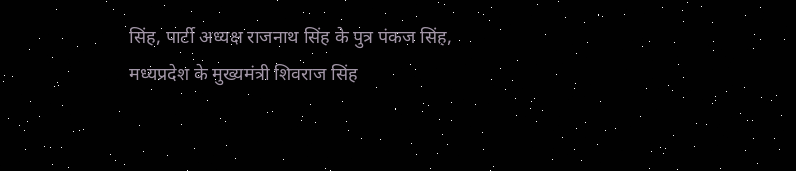सिंह, पार्टी अध्यक्ष राजनाथ सिंह के पुत्र पंकज सिंह, मध्यप्रदेश के मुख्यमंत्री शिवराज सिंह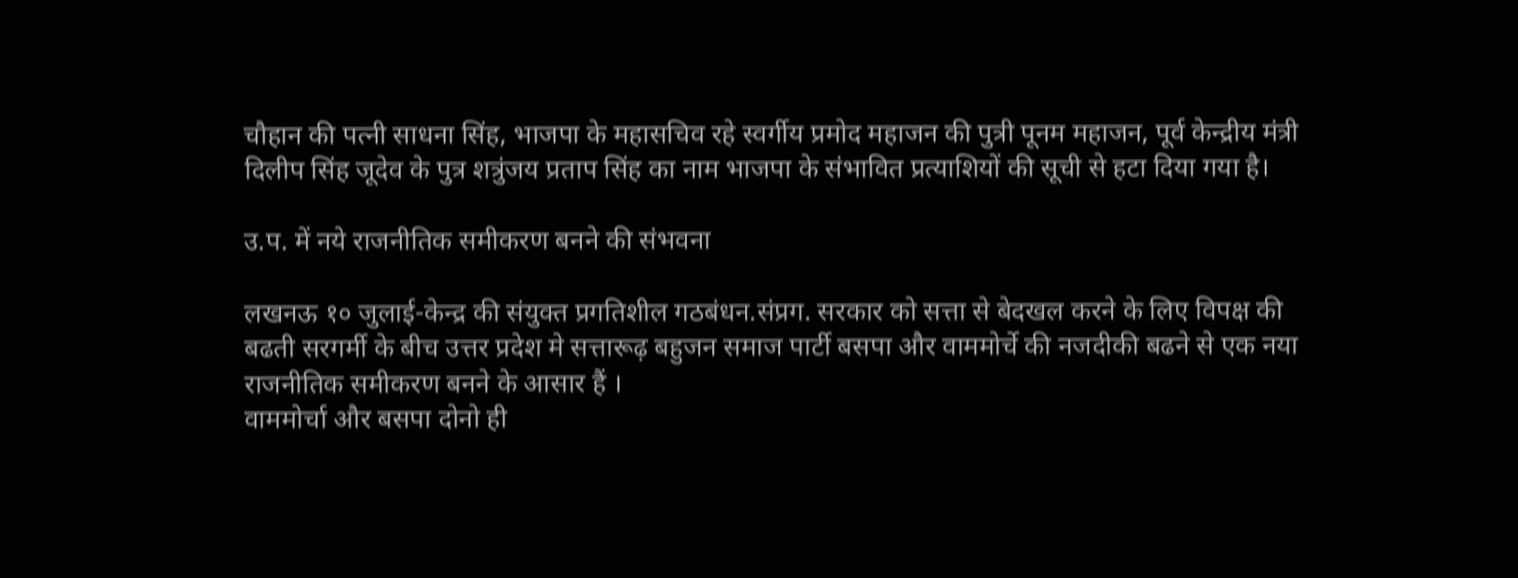चौहान की पत्नी साधना सिंह, भाजपा के महासचिव रहे स्वर्गीय प्रमोद महाजन की पुत्री पूनम महाजन, पूर्व केन्द्रीय मंत्री दिलीप सिंह जूदेव के पुत्र शत्रुंजय प्रताप सिंह का नाम भाजपा के संभावित प्रत्याशियों की सूची से हटा दिया गया है।

उ.प. में नये राजनीतिक समीकरण बनने की संभवना

लखनऊ १० जुलाई-केन्द्र की संयुक्त प्रगतिशील गठबंधन.संप्रग. सरकार को सत्ता से बेदखल करने के लिए विपक्ष की बढती सरगर्मी के बीच उत्तर प्रदेश मे सत्तारूढ़ बहुजन समाज पार्टी बसपा और वाममोर्चे की नजदीकी बढने से एक नया राजनीतिक समीकरण बनने के आसार हैं ।
वाममोर्चा और बसपा दोनो ही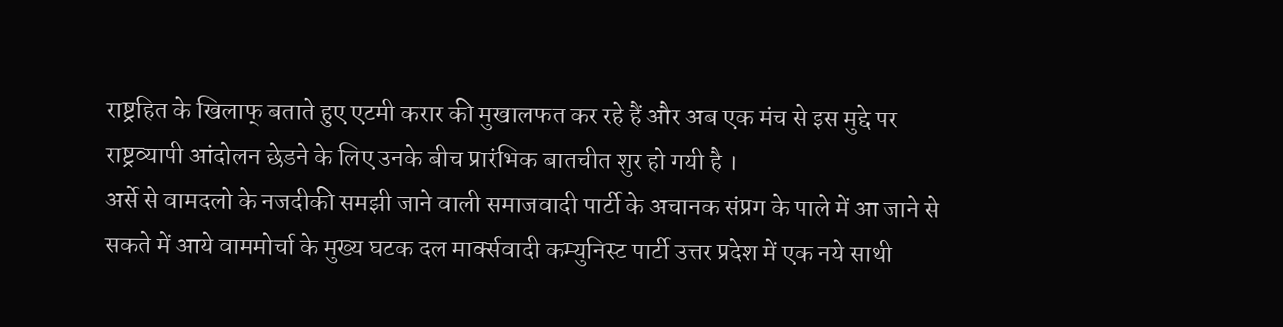राष्ट्रहित के खिलाफ् बताते हुए एटमी करार की मुखालफत कर रहे हैं और अब एक मंच से इस मुद्दे पर राष्ट्रव्यापी आंदोलन छेडने के लिए उनके बीच प्रारंभिक बातचीत शुर हो गयी है ।
अर्से से वामदलो के नजदीकी समझी जाने वाली समाजवादी पार्टी के अचानक संप्रग के पाले में आ जाने से सकते में आये वाममोर्चा के मुख्य घटक दल मार्क्सवादी कम्युनिस्ट पार्टी उत्तर प्रदेश में एक नये साथी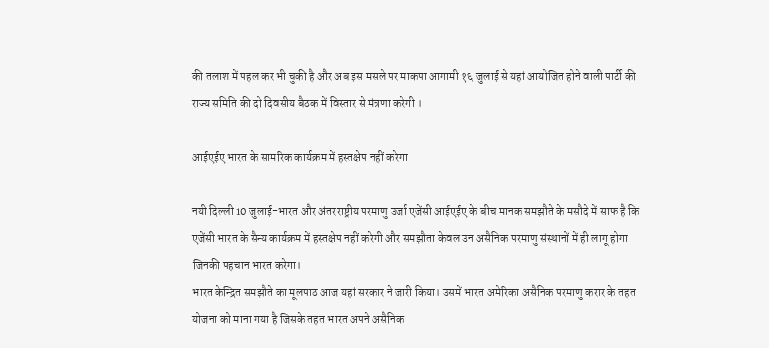की तलाश में पहल कर भी चुकी है और अब इस मसले पर माकपा आगामी १६ जुलाई से यहां आयोजित होने वाली पार्टी की राज्य समिति की दो दिवसीय बैठक में विस्तार से मंत्रणा करेगी ।

आईएईए भारत के सामरिक कार्यक्रम में हस्तक्षेप नहीं करेगा

नयी दिल्ली 10 जुलाई-भारत और अंतरराष्ट्रीय परमाणु उर्जा एजेंसी आईएईए के बीच मानक समझौते के मसौदे में साफ है कि एजेंसी भारत के सैन्य कार्यक्रम में हस्तक्षेप नहीं करेगी और समझौता केवल उन असैनिक परमाणु संस्थानों में ही लागू होगा जिनकी पहचान भारत करेगा।
भारत केन्द्रित समझौते का मूलपाठ आज यहां सरकार ने जारी किया। उसमें भारत अमेरिका असैनिक परमाणु करार के तहत योजना को माना गया है जिसके तहत भारत अपने असैनिक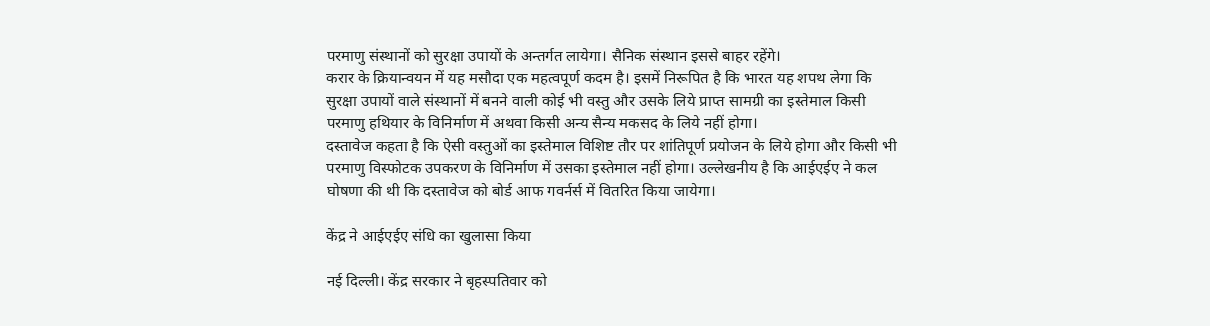परमाणु संस्थानों को सुरक्षा उपायों के अन्तर्गत लायेगा। सैनिक संस्थान इससे बाहर रहेंगे।
करार के क्रियान्वयन में यह मसौदा एक महत्वपूर्ण कदम है। इसमें निरूपित है कि भारत यह शपथ लेगा कि सुरक्षा उपायों वाले संस्थानों में बनने वाली कोई भी वस्तु और उसके लिये प्राप्त सामग्री का इस्तेमाल किसी परमाणु हथियार के विनिर्माण में अथवा किसी अन्य सैन्य मकसद के लिये नहीं होगा।
दस्तावेज कहता है कि ऐसी वस्तुओं का इस्तेमाल विशिष्ट तौर पर शांतिपूर्ण प्रयोजन के लिये होगा और किसी भी परमाणु विस्फोटक उपकरण के विनिर्माण में उसका इस्तेमाल नहीं होगा। उल्लेखनीय है कि आईएईए ने कल घोषणा की थी कि दस्तावेज को बोर्ड आफ गवर्नर्स में वितरित किया जायेगा।

केंद्र ने आईएईए संधि का खुलासा किया

नई दिल्ली। केंद्र सरकार ने बृहस्पतिवार को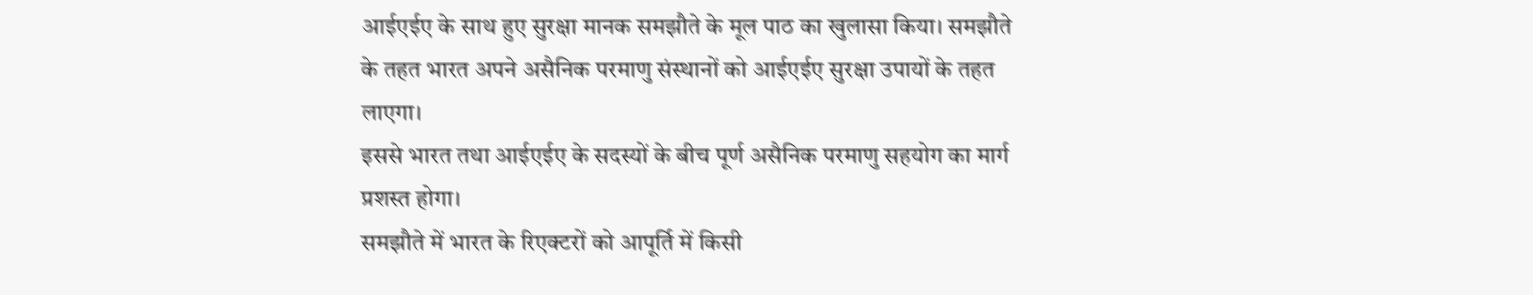आईएईए के साथ हुए सुरक्षा मानक समझौते के मूल पाठ का खुलासा किया। समझौते के तहत भारत अपने असैनिक परमाणु संस्थानों को आईएईए सुरक्षा उपायों के तहत लाएगा।
इससे भारत तथा आईएईए के सदस्यों के बीच पूर्ण असैनिक परमाणु सहयोग का मार्ग प्रशस्त होगा।
समझौते में भारत के रिएक्टरों को आपूर्ति में किसी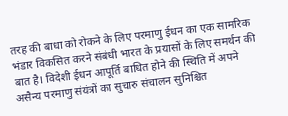तरह की बाधा को रोकने के लिए परमाणु ईधन का एक सामरिक भंडार विकसित करने संबंधी भारत के प्रयासों के लिए समर्थन की बात है। विदेशी ईधन आपूर्ति बाधित होने की स्थिति में अपने असैन्य परमाणु संयंत्रों का सुचारु संचालन सुनिश्चित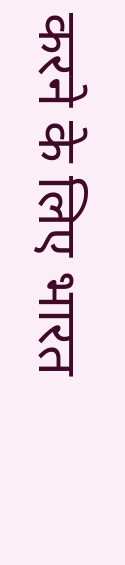करने के लिए भारत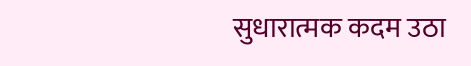सुधारात्मक कदम उठा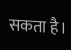सकता है।